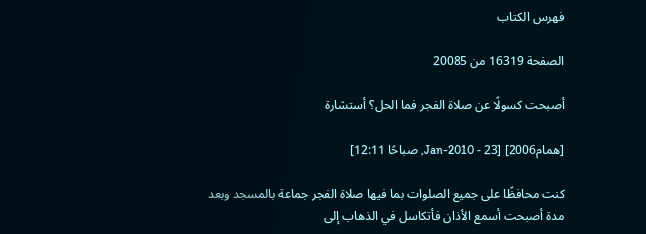فهرس الكتاب

الصفحة 16319 من 20085

أصبحت كسولًا عن صلاة الفجر فما الحل؟ أستشارة

[همام2006] [23 - Jan-2010, صباحًا 12:11]

كنت محافظًا على جميع الصلوات بما فيها صلاة الفجر جماعة بالمسجد وبعد مدة أصبحت أسمع الأذان فأتكاسل في الذهاب إلى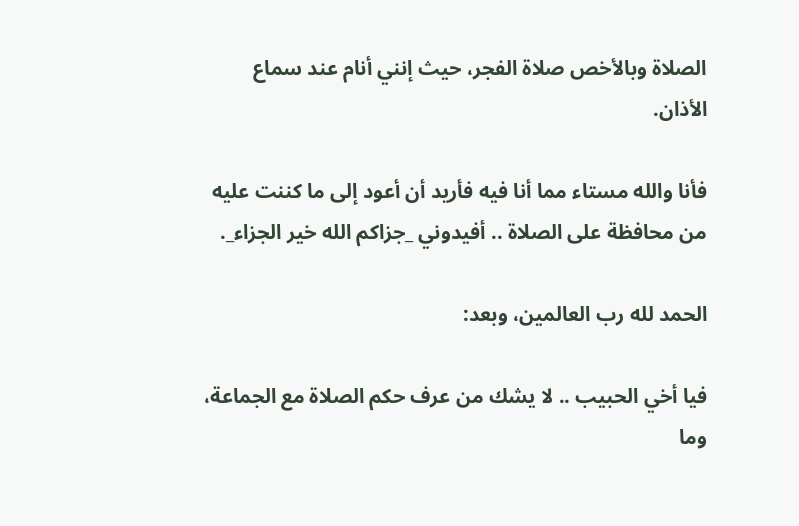الصلاة وبالأخص صلاة الفجر، حيث إنني أنام عند سماع الأذان.

فأنا والله مستاء مما أنا فيه فأريد أن أعود إلى ما كننت عليه من محافظة على الصلاة .. أفيدوني _جزاكم الله خير الجزاء_.

الحمد لله رب العالمين، وبعد:

فيا أخي الحبيب .. لا يشك من عرف حكم الصلاة مع الجماعة، وما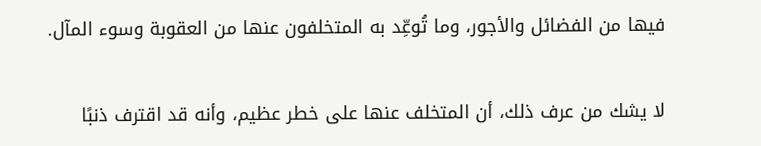فيها من الفضائل والأجور، وما تُوعِّد به المتخلفون عنها من العقوبة وسوء المآل.

لا يشك من عرف ذلك، أن المتخلف عنها على خطر عظيم، وأنه قد اقترف ذنبًا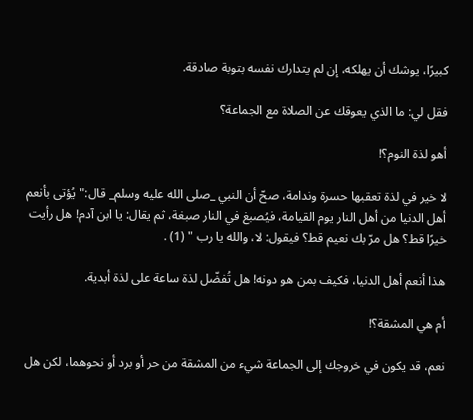كبيرًا، يوشك أن يهلكه، إن لم يتدارك نفسه بتوبة صادقة.

فقل لي: ما الذي يعوقك عن الصلاة مع الجماعة؟

أهو لذة النوم؟!

لا خير في لذة تعقبها حسرة وندامة، صحّ أن النبي _صلى الله عليه وسلم_ قال:"يُؤتى بأنعم أهل الدنيا من أهل النار يوم القيامة، فيُصبغ في النار صبغة، ثم يقال: يا ابن آدم! هل رأيت خيرًا قط؟ هل مرّ بك نعيم قط؟ فيقول: لا، والله يا رب " (1) .

هذا أنعم أهل الدنيا، فكيف بمن هو دونه! هل تُفضّل لذة ساعة على لذة أبدية.

أم هي المشقة؟!

نعم، قد يكون في خروجك إلى الجماعة شيء من المشقة من حر أو برد أو نحوهما، لكن هل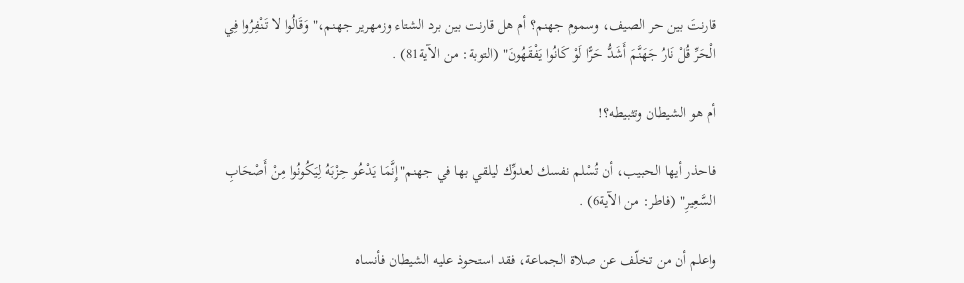قارنتَ بين حر الصيف، وسموم جهنم؟ أم هل قارنت بين برد الشتاء وزمهرير جهنم،"وَقَالُوا لا تَنْفِرُوا فِي الْحَرِّ قُلْ نَارُ جَهَنَّمَ أَشَدُّ حَرًّا لَوْ كَانُوا يَفْقَهُونَ" (التوبة: من الآية81) .

أم هو الشيطان وتثبيطه؟!

فاحذر أيها الحبيب، أن تُسْلم نفسك لعدوِّك ليلقي بها في جهنم"إِنَّمَا يَدْعُو حِزْبَهُ لِيَكُونُوا مِنْ أَصْحَابِ السَّعِيرِ" (فاطر: من الآية6) .

واعلم أن من تخلّف عن صلاة الجماعة، فقد استحوذ عليه الشيطان فأنساه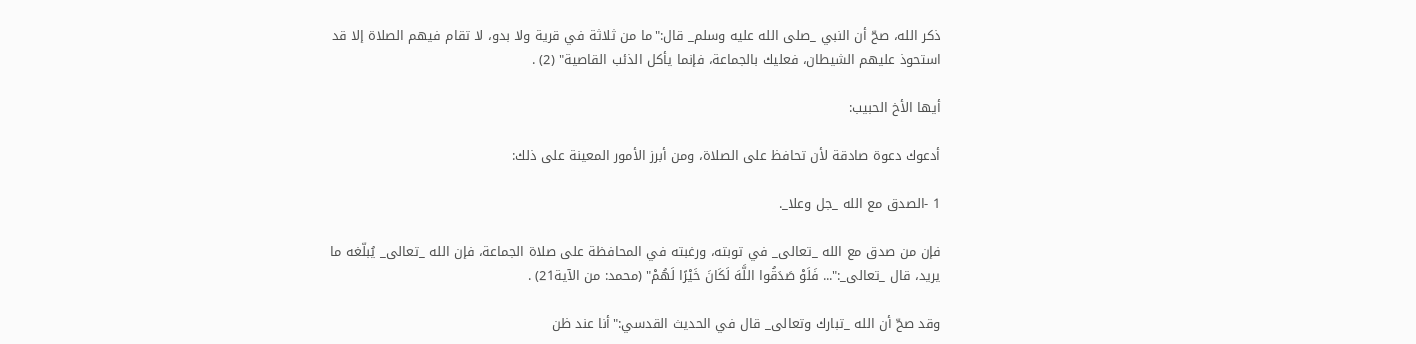ذكر الله، صحّ أن النبي _صلى الله عليه وسلم_ قال:"ما من ثلاثة في قرية ولا بدو، لا تقام فيهم الصلاة إلا قد استحوذ عليهم الشيطان، فعليك بالجماعة، فإنما يأكل الذئب القاصية" (2) .

أيها الأخ الحبيب:

أدعوك دعوة صادقة لأن تحافظ على الصلاة، ومن أبرز الأمور المعينة على ذلك:

1 -الصدق مع الله _جل وعلا_.

فإن من صدق مع الله _تعالى_ في توبته، ورغبته في المحافظة على صلاة الجماعة، فإن الله _تعالى_ يُبلّغه ما يريد، قال _تعالى_:"... فَلَوْ صَدَقُوا اللَّهَ لَكَانَ خَيْرًا لَهُمْ" (محمد: من الآية21) .

وقد صحّ أن الله _تبارك وتعالى_ قال في الحديث القدسي:"أنا عند ظن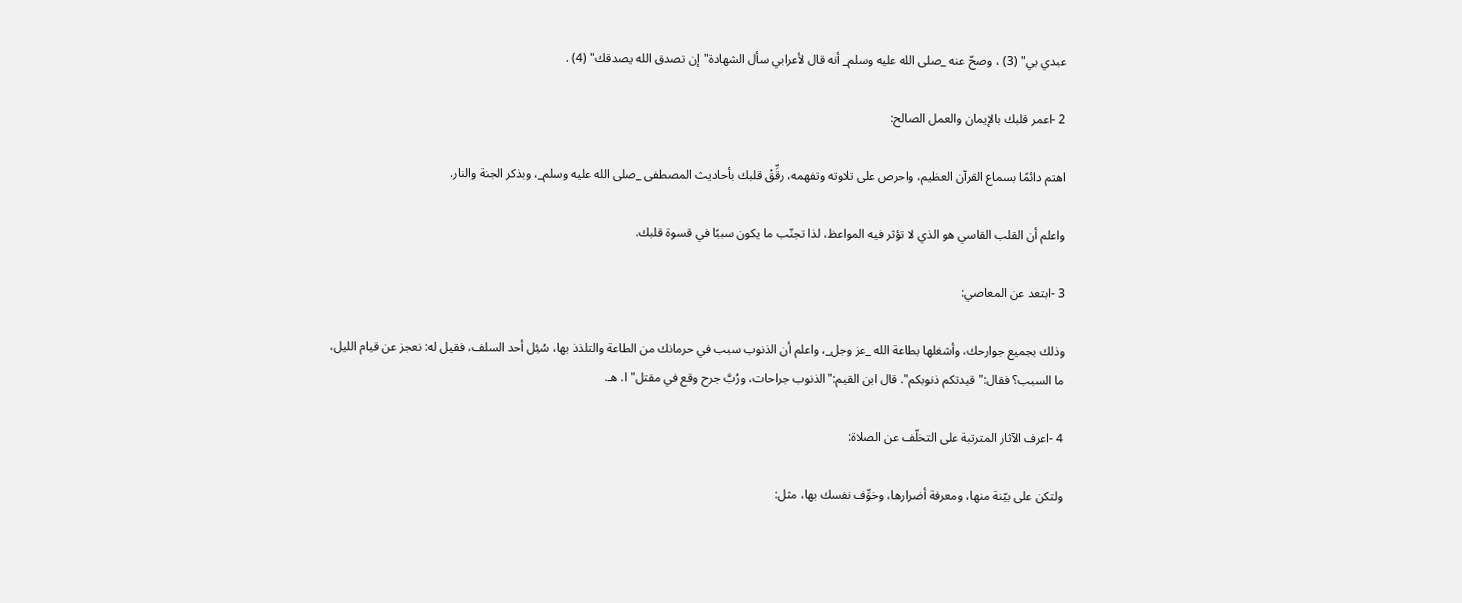عبدي بي" (3) ، وصحّ عنه _صلى الله عليه وسلم_ أنه قال لأعرابي سأل الشهادة"إن تصدق الله يصدقك" (4) .

2 -اعمر قلبك بالإيمان والعمل الصالح:

اهتم دائمًا بسماع القرآن العظيم، واحرص على تلاوته وتفهمه، رقِّقْ قلبك بأحاديث المصطفى _صلى الله عليه وسلم_، وبذكر الجنة والنار.

واعلم أن القلب القاسي هو الذي لا تؤثر فيه المواعظ، لذا تجنّب ما يكون سببًا في قسوة قلبك.

3 -ابتعد عن المعاصي:

وذلك بجميع جوارحك، وأشغلها بطاعة الله _عز وجل_، واعلم أن الذنوب سبب في حرمانك من الطاعة والتلذذ بها، سُئِل أحد السلف، فقيل له: نعجز عن قيام الليل، ما السبب؟ فقال:"قيدتكم ذنوبكم". قال ابن القيم:"الذنوب جراحات، ورُبَّ جرح وقع في مقتل"ا. هـ.

4 -اعرف الآثار المترتبة على التخلّف عن الصلاة:

ولتكن على بيّنة منها، ومعرفة أضرارها، وخوِّف نفسك بها، مثل: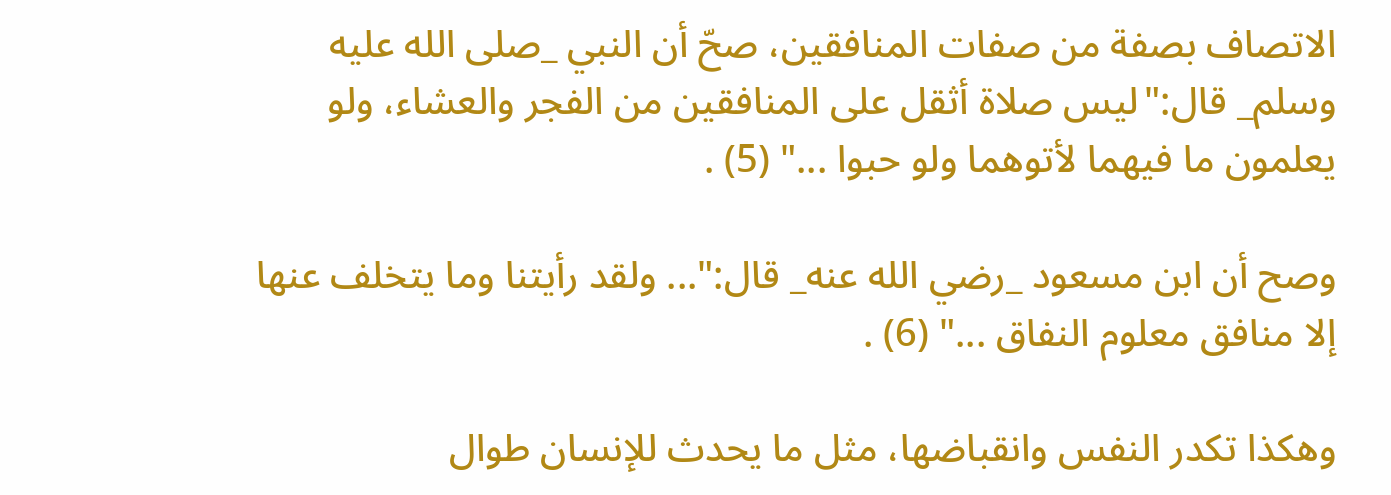الاتصاف بصفة من صفات المنافقين، صحّ أن النبي _صلى الله عليه وسلم_ قال:"ليس صلاة أثقل على المنافقين من الفجر والعشاء، ولو يعلمون ما فيهما لأتوهما ولو حبوا ..." (5) .

وصح أن ابن مسعود _رضي الله عنه_ قال:"... ولقد رأيتنا وما يتخلف عنها إلا منافق معلوم النفاق ..." (6) .

وهكذا تكدر النفس وانقباضها، مثل ما يحدث للإنسان طوال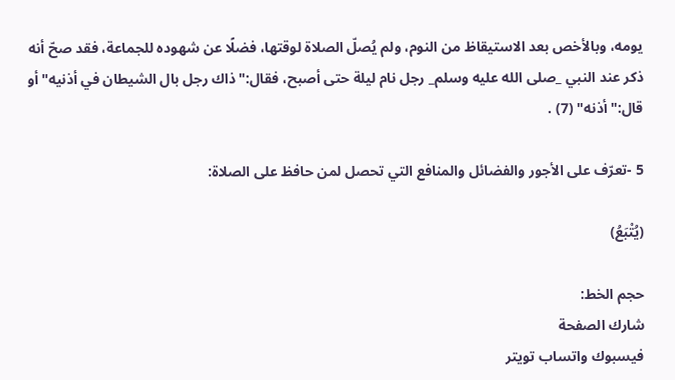يومه، وبالأخص بعد الاستيقاظ من النوم، ولم يُصلّ الصلاة لوقتها، فضلًا عن شهوده للجماعة، فقد صحّ أنه ذكر عند النبي _صلى الله عليه وسلم_ رجل نام ليلة حتى أصبح، فقال:"ذاك رجل بال الشيطان في أذنيه"أو قال:"أذنه" (7) .

5 -تعرّف على الأجور والفضائل والمنافع التي تحصل لمن حافظ على الصلاة:

(يُتْبَعُ)

حجم الخط:
شارك الصفحة
فيسبوك واتساب تويتر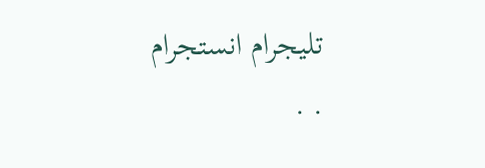تليجرام انستجرام
. .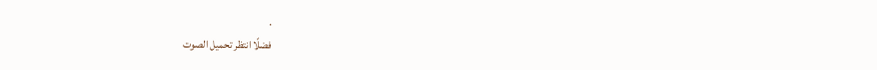.
فضلًا انتظر تحميل الصوت